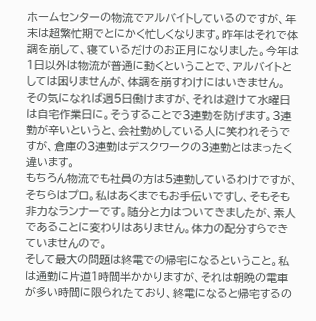ホームセンターの物流でアルバイトしているのですが、年末は超繁忙期でとにかく忙しくなります。昨年はそれで体調を崩して、寝ているだけのお正月になりました。今年は1日以外は物流が普通に動くということで、アルバイトとしては困りませんが、体調を崩すわけにはいきません。
その気になれば週5日働けますが、それは避けて水曜日は自宅作業日に。そうすることで3連勤を防げます。3連勤が辛いというと、会社勤めしている人に笑われそうですが、倉庫の3連勤はデスクワークの3連勤とはまったく違います。
もちろん物流でも社員の方は5連勤しているわけですが、そちらはプロ。私はあくまでもお手伝いですし、そもそも非力なランナーです。随分と力はついてきましたが、素人であることに変わりはありません。体力の配分すらできていませんので。
そして最大の問題は終電での帰宅になるということ。私は通勤に片道1時間半かかりますが、それは朝晩の電車が多い時間に限られたており、終電になると帰宅するの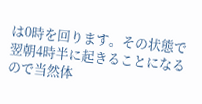は0時を回ります。その状態で翌朝4時半に起きることになるので当然体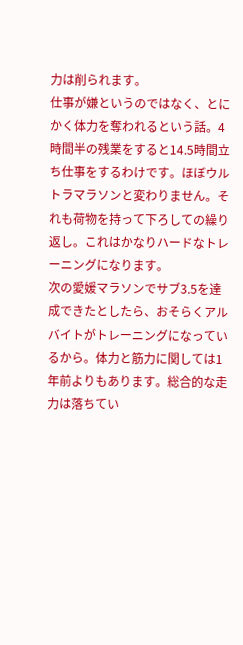力は削られます。
仕事が嫌というのではなく、とにかく体力を奪われるという話。4時間半の残業をすると14.5時間立ち仕事をするわけです。ほぼウルトラマラソンと変わりません。それも荷物を持って下ろしての繰り返し。これはかなりハードなトレーニングになります。
次の愛媛マラソンでサブ3.5を達成できたとしたら、おそらくアルバイトがトレーニングになっているから。体力と筋力に関しては1年前よりもあります。総合的な走力は落ちてい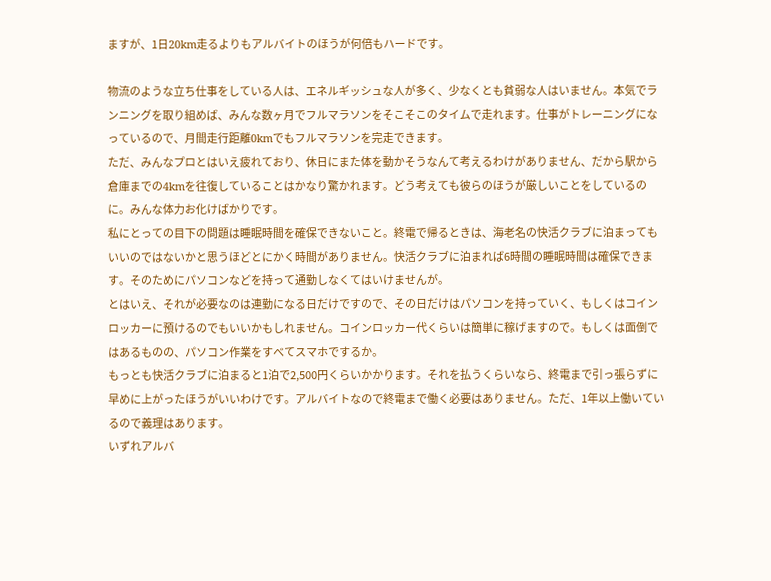ますが、1日20km走るよりもアルバイトのほうが何倍もハードです。

物流のような立ち仕事をしている人は、エネルギッシュな人が多く、少なくとも貧弱な人はいません。本気でランニングを取り組めば、みんな数ヶ月でフルマラソンをそこそこのタイムで走れます。仕事がトレーニングになっているので、月間走行距離0kmでもフルマラソンを完走できます。
ただ、みんなプロとはいえ疲れており、休日にまた体を動かそうなんて考えるわけがありません、だから駅から倉庫までの4kmを往復していることはかなり驚かれます。どう考えても彼らのほうが厳しいことをしているのに。みんな体力お化けばかりです。
私にとっての目下の問題は睡眠時間を確保できないこと。終電で帰るときは、海老名の快活クラブに泊まってもいいのではないかと思うほどとにかく時間がありません。快活クラブに泊まれば6時間の睡眠時間は確保できます。そのためにパソコンなどを持って通勤しなくてはいけませんが。
とはいえ、それが必要なのは連勤になる日だけですので、その日だけはパソコンを持っていく、もしくはコインロッカーに預けるのでもいいかもしれません。コインロッカー代くらいは簡単に稼げますので。もしくは面倒ではあるものの、パソコン作業をすべてスマホでするか。
もっとも快活クラブに泊まると1泊で2,500円くらいかかります。それを払うくらいなら、終電まで引っ張らずに早めに上がったほうがいいわけです。アルバイトなので終電まで働く必要はありません。ただ、1年以上働いているので義理はあります。
いずれアルバ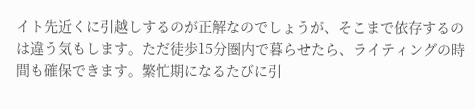イト先近くに引越しするのが正解なのでしょうが、そこまで依存するのは違う気もします。ただ徒歩15分圏内で暮らせたら、ライティングの時間も確保できます。繁忙期になるたびに引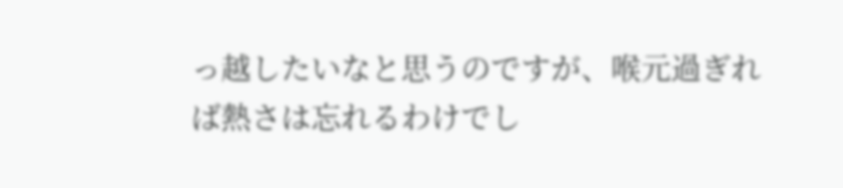っ越したいなと思うのですが、喉元過ぎれば熱さは忘れるわけでし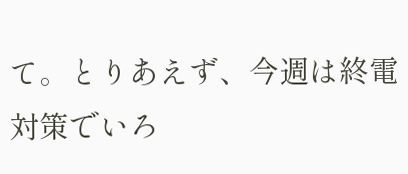て。とりあえず、今週は終電対策でいろ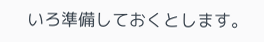いろ準備しておくとします。